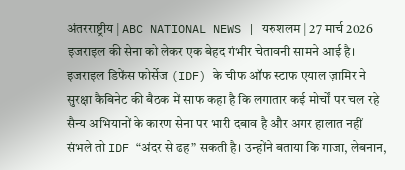अंतरराष्ट्रीय | ABC NATIONAL NEWS | यरुशलम | 27 मार्च 2026
इजराइल की सेना को लेकर एक बेहद गंभीर चेतावनी सामने आई है। इजराइल डिफेंस फोर्सेज (IDF) के चीफ ऑफ स्टाफ एयाल ज़ामिर ने सुरक्षा कैबिनेट की बैठक में साफ कहा है कि लगातार कई मोर्चों पर चल रहे सैन्य अभियानों के कारण सेना पर भारी दबाव है और अगर हालात नहीं संभले तो IDF “अंदर से ढह” सकती है। उन्होंने बताया कि गाजा, लेबनान,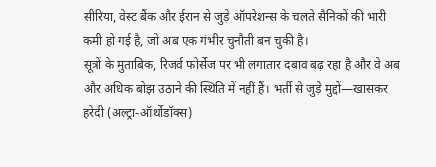सीरिया, वेस्ट बैंक और ईरान से जुड़े ऑपरेशन्स के चलते सैनिकों की भारी कमी हो गई है, जो अब एक गंभीर चुनौती बन चुकी है।
सूत्रों के मुताबिक, रिजर्व फोर्सेज पर भी लगातार दबाव बढ़ रहा है और वे अब और अधिक बोझ उठाने की स्थिति में नहीं हैं। भर्ती से जुड़े मुद्दों—खासकर हरेदी (अल्ट्रा-ऑर्थोडॉक्स)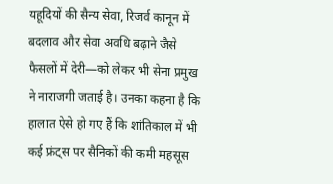यहूदियों की सैन्य सेवा, रिजर्व कानून में बदलाव और सेवा अवधि बढ़ाने जैसे फैसलों में देरी—को लेकर भी सेना प्रमुख ने नाराजगी जताई है। उनका कहना है कि हालात ऐसे हो गए हैं कि शांतिकाल में भी कई फ्रंट्स पर सैनिकों की कमी महसूस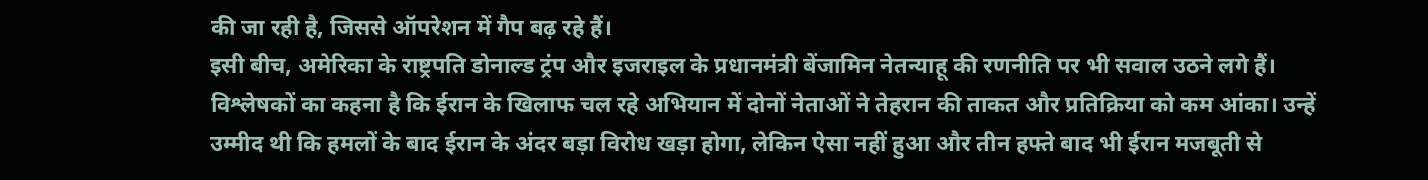की जा रही है, जिससे ऑपरेशन में गैप बढ़ रहे हैं।
इसी बीच, अमेरिका के राष्ट्रपति डोनाल्ड ट्रंप और इजराइल के प्रधानमंत्री बेंजामिन नेतन्याहू की रणनीति पर भी सवाल उठने लगे हैं। विश्लेषकों का कहना है कि ईरान के खिलाफ चल रहे अभियान में दोनों नेताओं ने तेहरान की ताकत और प्रतिक्रिया को कम आंका। उन्हें उम्मीद थी कि हमलों के बाद ईरान के अंदर बड़ा विरोध खड़ा होगा, लेकिन ऐसा नहीं हुआ और तीन हफ्ते बाद भी ईरान मजबूती से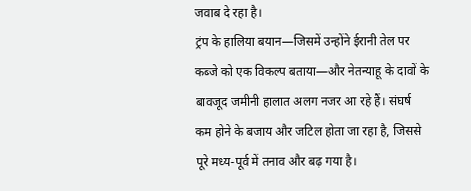जवाब दे रहा है।
ट्रंप के हालिया बयान—जिसमें उन्होंने ईरानी तेल पर कब्जे को एक विकल्प बताया—और नेतन्याहू के दावों के बावजूद जमीनी हालात अलग नजर आ रहे हैं। संघर्ष कम होने के बजाय और जटिल होता जा रहा है, जिससे पूरे मध्य-पूर्व में तनाव और बढ़ गया है।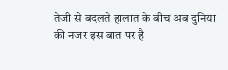तेजी से बदलते हालात के बीच अब दुनिया की नजर इस बात पर है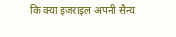कि क्या इजराइल अपनी सैन्य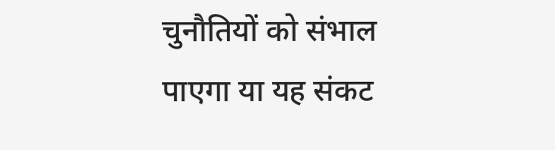चुनौतियों को संभाल पाएगा या यह संकट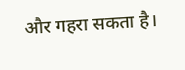और गहरा सकता है।